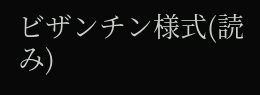ビザンチン様式(読み)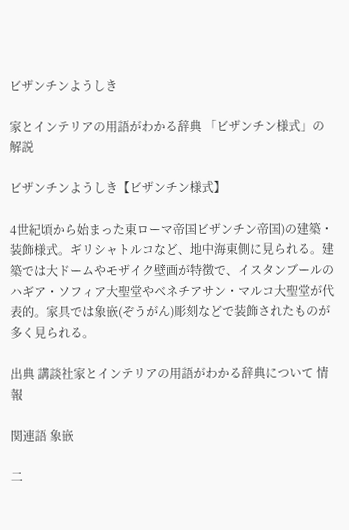ビザンチンようしき

家とインテリアの用語がわかる辞典 「ビザンチン様式」の解説

ビザンチンようしき【ビザンチン様式】

4世紀頃から始まった東ローマ帝国ビザンチン帝国)の建築・装飾様式。ギリシャトルコなど、地中海東側に見られる。建築では大ドームやモザイク壁画が特徴で、イスタンブールのハギア・ソフィア大聖堂やベネチアサン・マルコ大聖堂が代表的。家具では象嵌(ぞうがん)彫刻などで装飾されたものが多く見られる。

出典 講談社家とインテリアの用語がわかる辞典について 情報

関連語 象嵌

二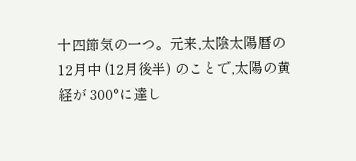十四節気の一つ。元来,太陰太陽暦の 12月中 (12月後半) のことで,太陽の黄経が 300°に達し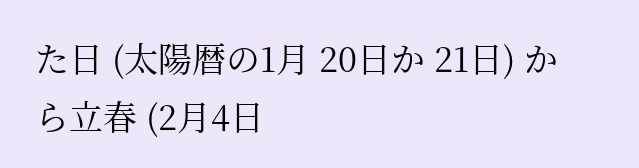た日 (太陽暦の1月 20日か 21日) から立春 (2月4日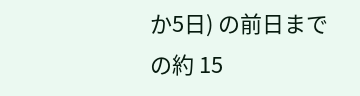か5日) の前日までの約 15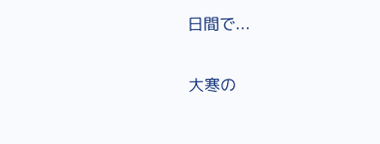日間で...

大寒の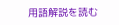用語解説を読む